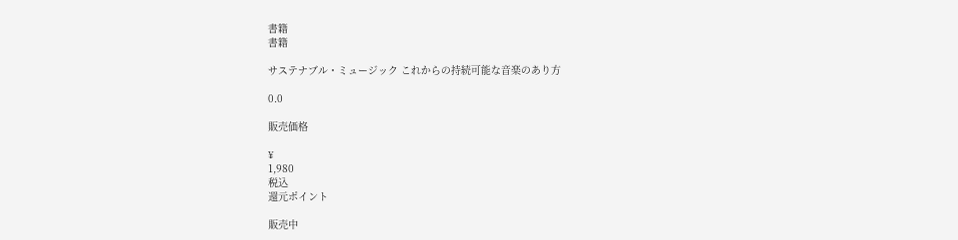書籍
書籍

サステナブル・ミュージック これからの持続可能な音楽のあり方

0.0

販売価格

¥
1,980
税込
還元ポイント

販売中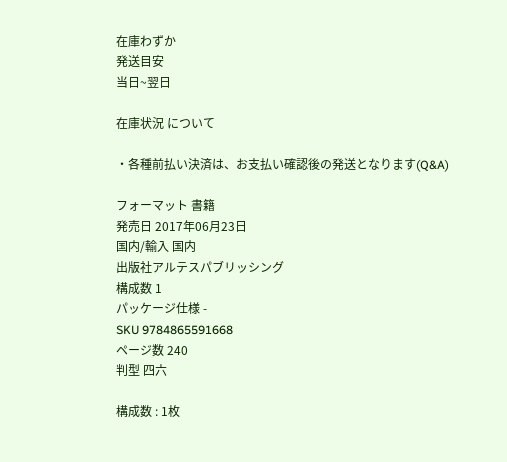在庫わずか
発送目安
当日~翌日

在庫状況 について

・各種前払い決済は、お支払い確認後の発送となります(Q&A)

フォーマット 書籍
発売日 2017年06月23日
国内/輸入 国内
出版社アルテスパブリッシング
構成数 1
パッケージ仕様 -
SKU 9784865591668
ページ数 240
判型 四六

構成数 : 1枚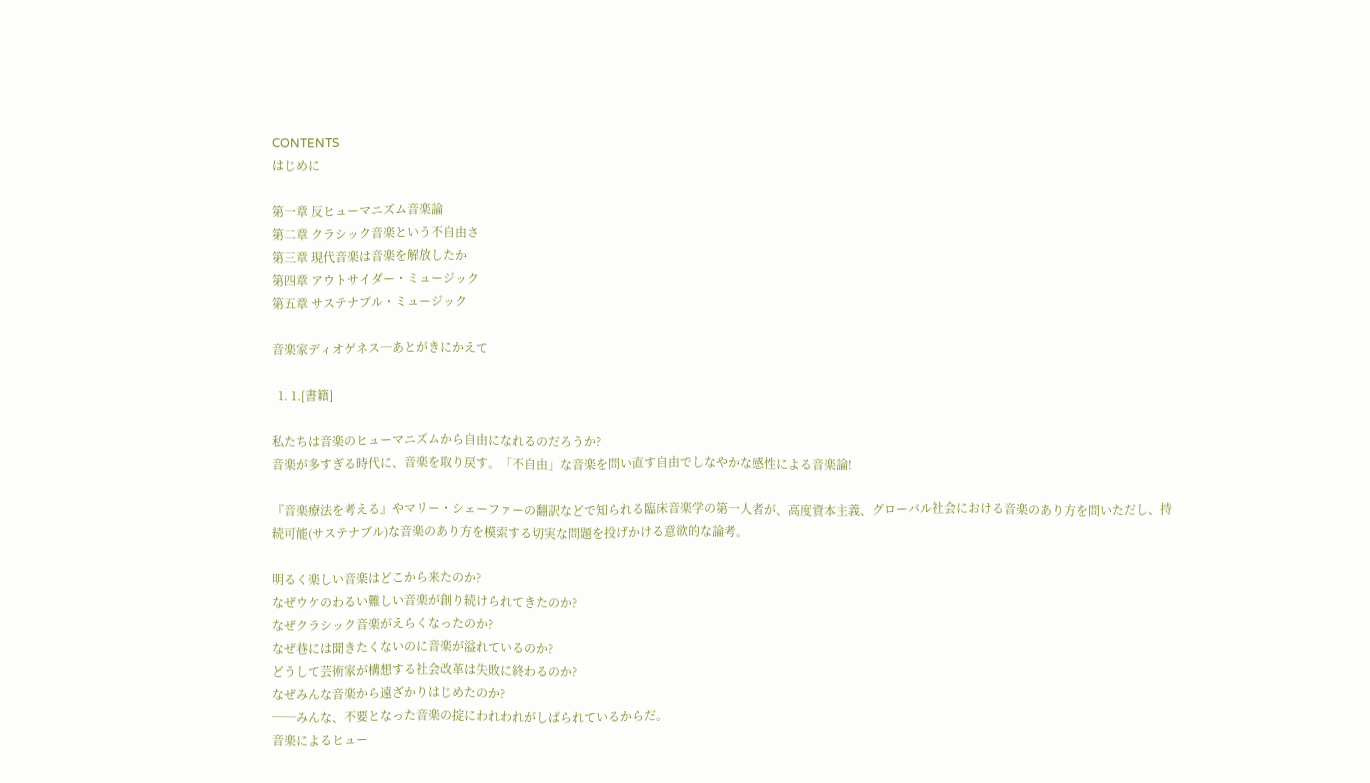CONTENTS
はじめに

第一章 反ヒューマニズム音楽論
第二章 クラシック音楽という不自由さ
第三章 現代音楽は音楽を解放したか
第四章 アウトサイダー・ミュージック
第五章 サステナブル・ミュージック

音楽家ディオゲネス─あとがきにかえて

  1. 1.[書籍]

私たちは音楽のヒューマニズムから自由になれるのだろうか?
音楽が多すぎる時代に、音楽を取り戻す。「不自由」な音楽を問い直す自由でしなやかな感性による音楽論!

『音楽療法を考える』やマリー・シェーファーの翻訳などで知られる臨床音楽学の第一人者が、高度資本主義、グローバル社会における音楽のあり方を問いただし、持続可能(サステナブル)な音楽のあり方を模索する切実な問題を投げかける意欲的な論考。

明るく楽しい音楽はどこから来たのか?
なぜウケのわるい難しい音楽が創り続けられてきたのか?
なぜクラシック音楽がえらくなったのか?
なぜ巷には聞きたくないのに音楽が溢れているのか?
どうして芸術家が構想する社会改革は失敗に終わるのか?
なぜみんな音楽から遠ざかりはじめたのか?
──みんな、不要となった音楽の掟にわれわれがしばられているからだ。
音楽によるヒュー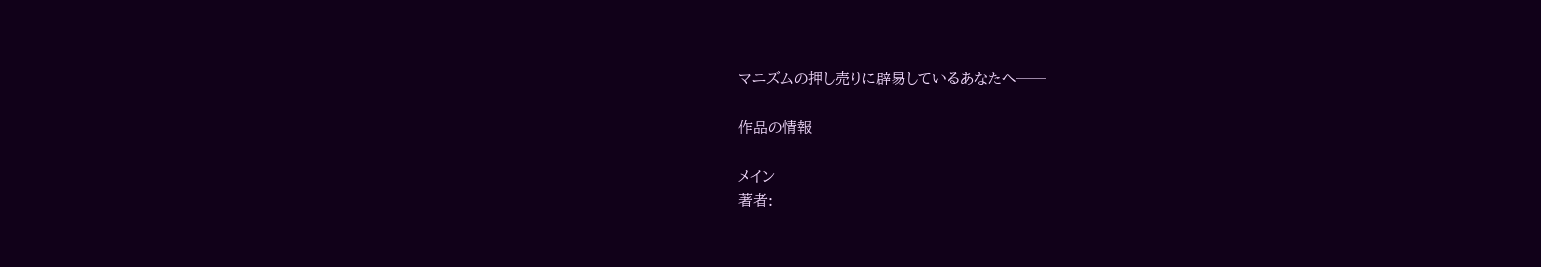マニズムの押し売りに辟易しているあなたへ──

作品の情報

メイン
著者: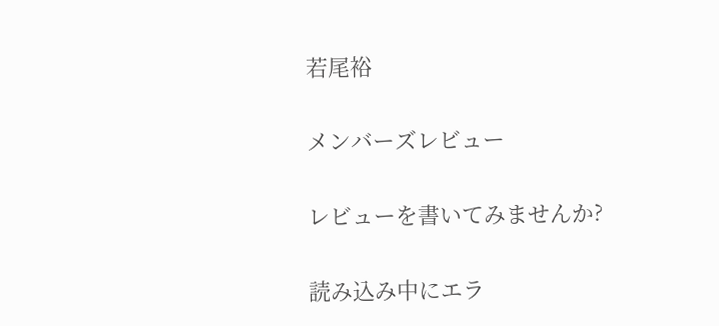若尾裕

メンバーズレビュー

レビューを書いてみませんか?

読み込み中にエラ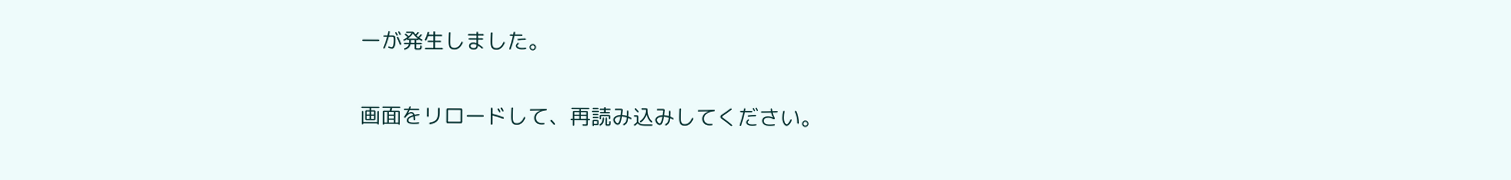ーが発生しました。

画面をリロードして、再読み込みしてください。